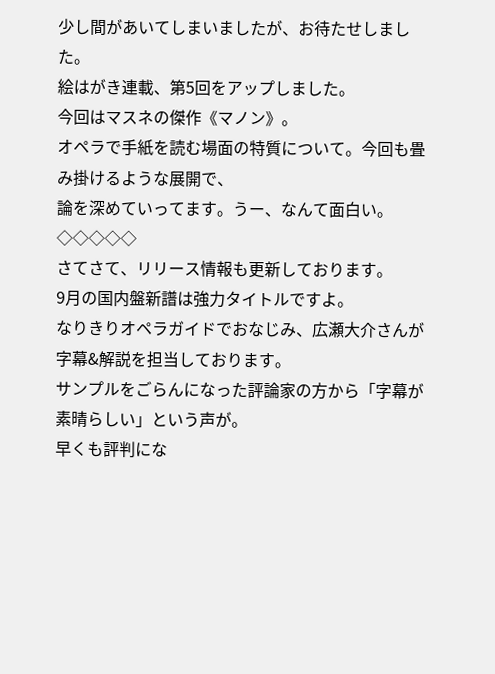少し間があいてしまいましたが、お待たせしました。
絵はがき連載、第5回をアップしました。
今回はマスネの傑作《マノン》。
オペラで手紙を読む場面の特質について。今回も畳み掛けるような展開で、
論を深めていってます。うー、なんて面白い。
◇◇◇◇◇
さてさて、リリース情報も更新しております。
9月の国内盤新譜は強力タイトルですよ。
なりきりオペラガイドでおなじみ、広瀬大介さんが字幕&解説を担当しております。
サンプルをごらんになった評論家の方から「字幕が素晴らしい」という声が。
早くも評判にな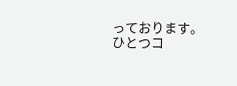っております。
ひとつコ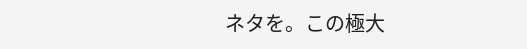ネタを。この極大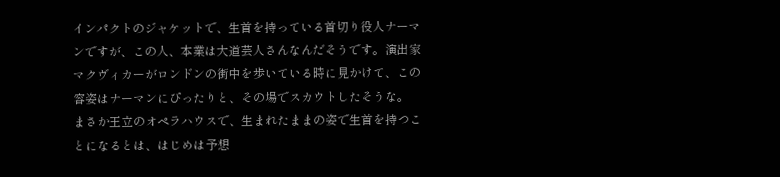インパクトのジャケットで、生首を持っている首切り役人ナーマンですが、この人、本業は大道芸人さんなんだそうです。演出家マクヴィカーがロンドンの街中を歩いている時に見かけて、この容姿はナーマンにぴったりと、その場でスカウトしたそうな。
まさか王立のオペラハウスで、生まれたままの姿で生首を持つことになるとは、はじめは予想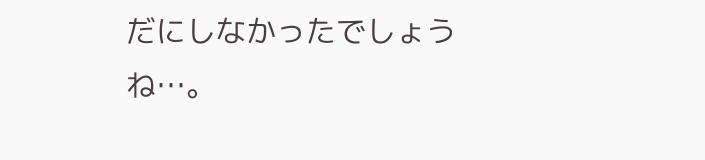だにしなかったでしょうね…。